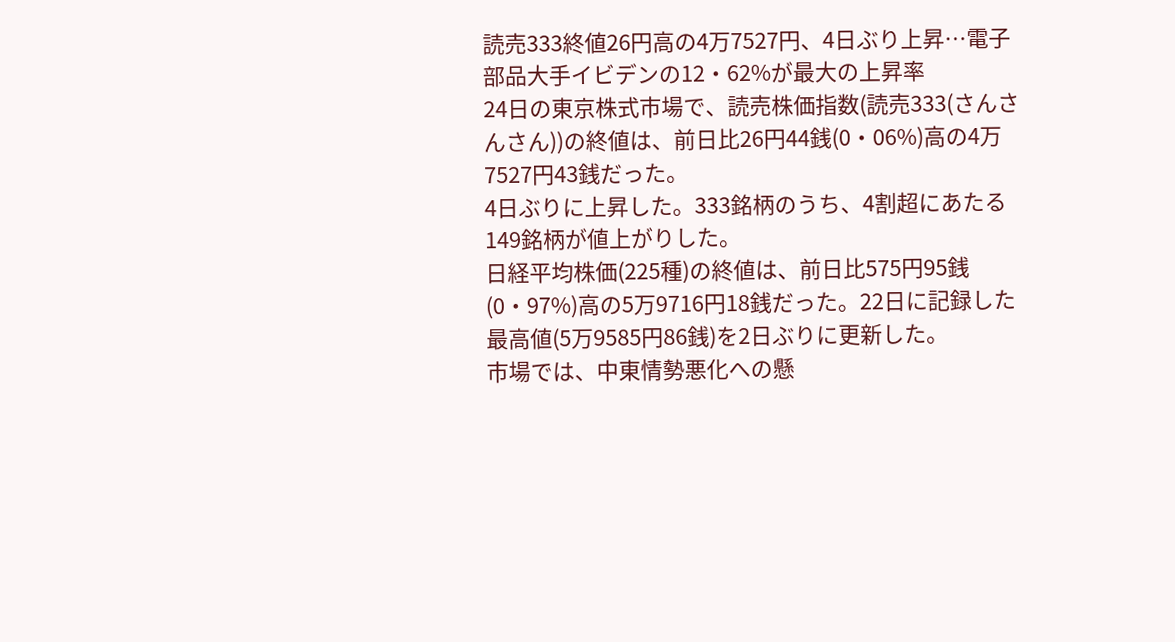読売333終値26円高の4万7527円、4日ぶり上昇…電子部品大手イビデンの12・62%が最大の上昇率
24日の東京株式市場で、読売株価指数(読売333(さんさんさん))の終値は、前日比26円44銭(0・06%)高の4万7527円43銭だった。
4日ぶりに上昇した。333銘柄のうち、4割超にあたる149銘柄が値上がりした。
日経平均株価(225種)の終値は、前日比575円95銭(0・97%)高の5万9716円18銭だった。22日に記録した最高値(5万9585円86銭)を2日ぶりに更新した。
市場では、中東情勢悪化への懸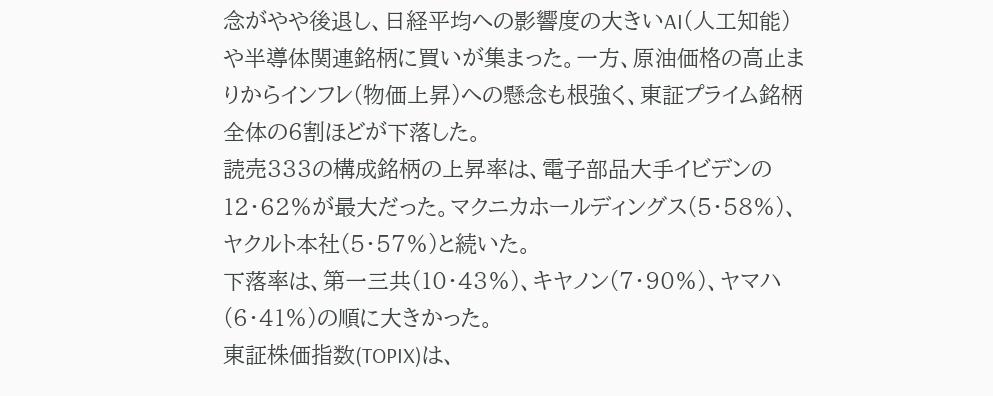念がやや後退し、日経平均への影響度の大きいAI(人工知能)や半導体関連銘柄に買いが集まった。一方、原油価格の高止まりからインフレ(物価上昇)への懸念も根強く、東証プライム銘柄全体の6割ほどが下落した。
読売333の構成銘柄の上昇率は、電子部品大手イビデンの12・62%が最大だった。マクニカホールディングス(5・58%)、ヤクルト本社(5・57%)と続いた。
下落率は、第一三共(10・43%)、キヤノン(7・90%)、ヤマハ(6・41%)の順に大きかった。
東証株価指数(TOPIX)は、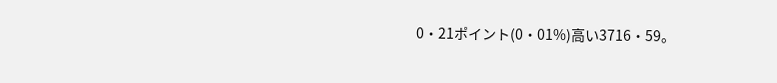0・21ポイント(0・01%)高い3716・59。